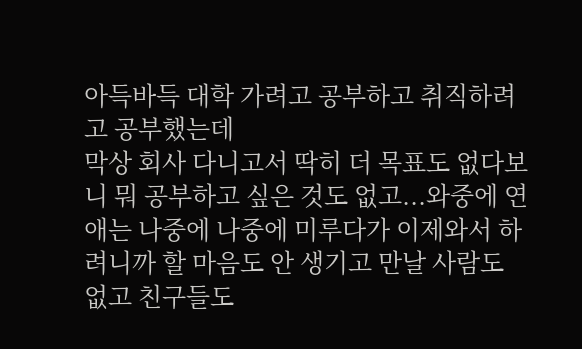아득바득 대학 가려고 공부하고 취직하려고 공부했는데
막상 회사 다니고서 딱히 더 목표도 없다보니 뭐 공부하고 싶은 것도 없고...와중에 연애는 나중에 나중에 미루다가 이제와서 하려니까 할 마음도 안 생기고 만날 사람도 없고 친구들도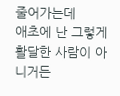줄어가는데
애초에 난 그렇게 활달한 사람이 아니거든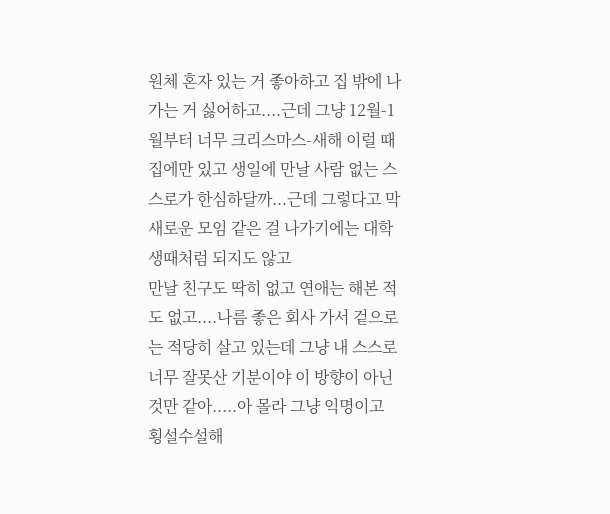원체 혼자 있는 거 좋아하고 집 밖에 나가는 거 싫어하고....근데 그냥 12월-1월부터 너무 크리스마스-새해 이럴 때 집에만 있고 생일에 만날 사람 없는 스스로가 한심하달까...근데 그렇다고 막 새로운 모임 같은 걸 나가기에는 대학생때처럼 되지도 않고
만날 친구도 딱히 없고 연애는 해본 적도 없고....나름 좋은 회사 가서 겉으로는 적당히 살고 있는데 그냥 내 스스로 너무 잘못산 기분이야 이 방향이 아닌 것만 같아.....아 몰라 그냥 익명이고 횡설수설해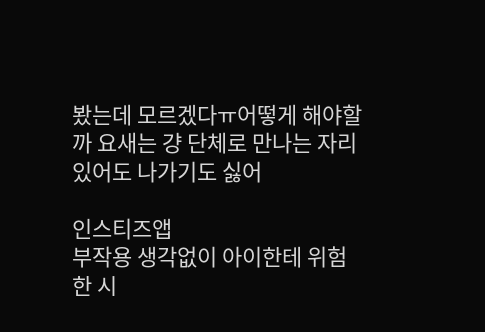봤는데 모르겠다ㅠ어떻게 해야할까 요새는 걍 단체로 만나는 자리 있어도 나가기도 싫어

인스티즈앱
부작용 생각없이 아이한테 위험한 시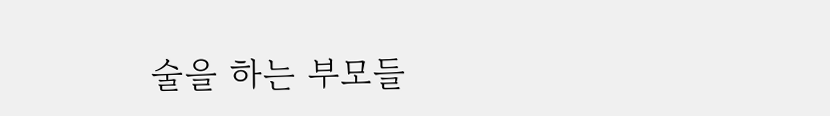술을 하는 부모들